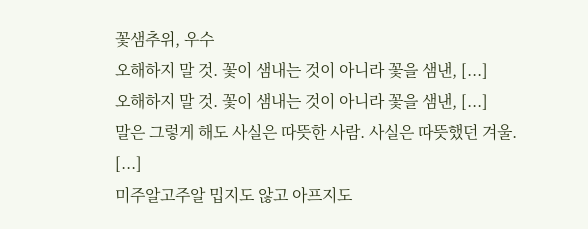꽃샘추위, 우수
오해하지 말 것. 꽃이 샘내는 것이 아니라 꽃을 샘낸, [...]
오해하지 말 것. 꽃이 샘내는 것이 아니라 꽃을 샘낸, [...]
말은 그렇게 해도 사실은 따뜻한 사람. 사실은 따뜻했던 겨울. [...]
미주알고주알 밉지도 않고 아프지도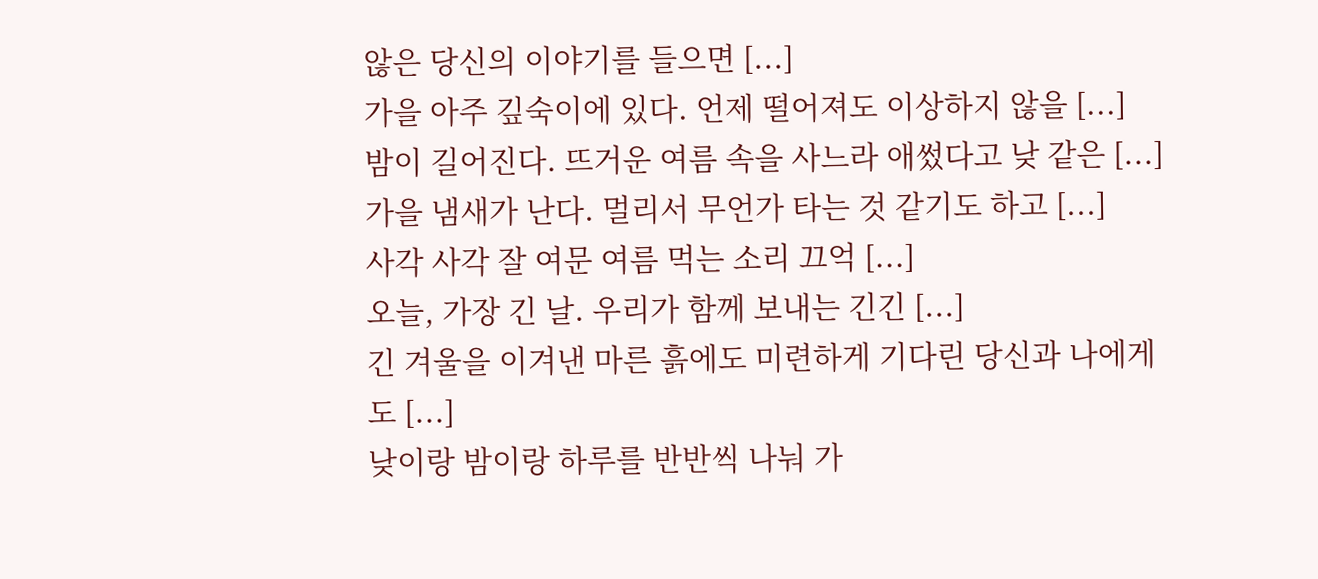않은 당신의 이야기를 들으면 [...]
가을 아주 깊숙이에 있다. 언제 떨어져도 이상하지 않을 [...]
밤이 길어진다. 뜨거운 여름 속을 사느라 애썼다고 낮 같은 [...]
가을 냄새가 난다. 멀리서 무언가 타는 것 같기도 하고 [...]
사각 사각 잘 여문 여름 먹는 소리 끄억 [...]
오늘, 가장 긴 날. 우리가 함께 보내는 긴긴 [...]
긴 겨울을 이겨낸 마른 흙에도 미련하게 기다린 당신과 나에게도 [...]
낮이랑 밤이랑 하루를 반반씩 나눠 가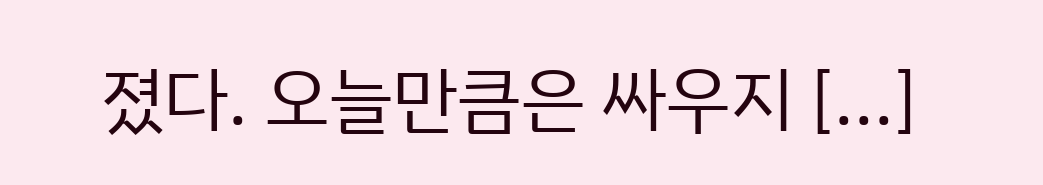졌다. 오늘만큼은 싸우지 [...]